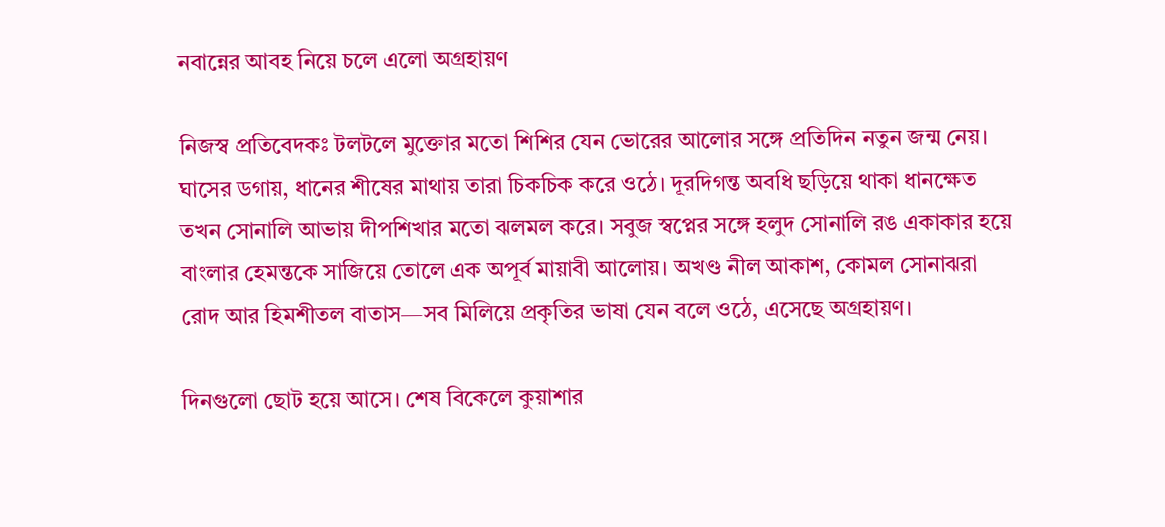নবান্নের আবহ নিয়ে চলে এলো অগ্রহায়ণ

নিজস্ব প্রতিবেদকঃ টলটলে মুক্তোর মতো শিশির যেন ভোরের আলোর সঙ্গে প্রতিদিন নতুন জন্ম নেয়। ঘাসের ডগায়, ধানের শীষের মাথায় তারা চিকচিক করে ওঠে। দূরদিগন্ত অবধি ছড়িয়ে থাকা ধানক্ষেত তখন সোনালি আভায় দীপশিখার মতো ঝলমল করে। সবুজ স্বপ্নের সঙ্গে হলুদ সোনালি রঙ একাকার হয়ে বাংলার হেমন্তকে সাজিয়ে তোলে এক অপূর্ব মায়াবী আলোয়। অখণ্ড নীল আকাশ, কোমল সোনাঝরা রোদ আর হিমশীতল বাতাস—সব মিলিয়ে প্রকৃতির ভাষা যেন বলে ওঠে, এসেছে অগ্রহায়ণ।

দিনগুলো ছোট হয়ে আসে। শেষ বিকেলে কুয়াশার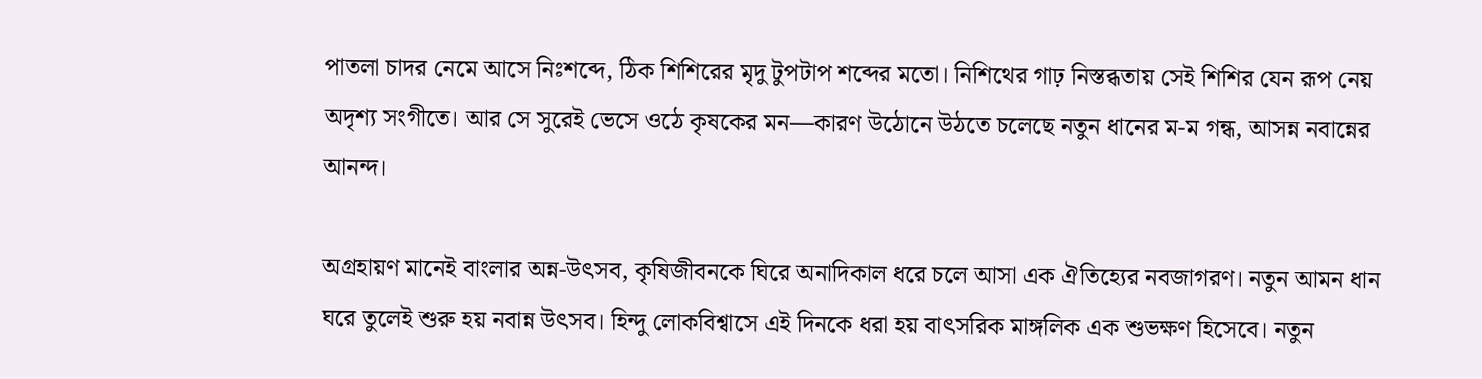পাতলা চাদর নেমে আসে নিঃশব্দে, ঠিক শিশিরের মৃদু টুপটাপ শব্দের মতো। নিশিথের গাঢ় নিস্তব্ধতায় সেই শিশির যেন রূপ নেয় অদৃশ্য সংগীতে। আর সে সুরেই ভেসে ওঠে কৃষকের মন—কারণ উঠোনে উঠতে চলেছে নতুন ধানের ম-ম গন্ধ, আসন্ন নবান্নের আনন্দ।

অগ্রহায়ণ মানেই বাংলার অন্ন-উৎসব, কৃষিজীবনকে ঘিরে অনাদিকাল ধরে চলে আসা এক ঐতিহ্যের নবজাগরণ। নতুন আমন ধান ঘরে তুলেই শুরু হয় নবান্ন উৎসব। হিন্দু লোকবিশ্বাসে এই দিনকে ধরা হয় বাৎসরিক মাঙ্গলিক এক শুভক্ষণ হিসেবে। নতুন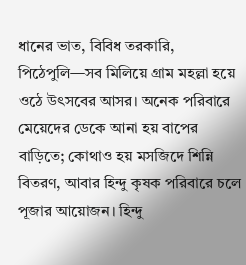ধানের ভাত, বিবিধ তরকারি, পিঠেপুলি—সব মিলিয়ে গ্রাম মহল্লা হয়ে ওঠে উৎসবের আসর। অনেক পরিবারে মেয়েদের ডেকে আনা হয় বাপের বাড়িতে; কোথাও হয় মসজিদে শিন্নি বিতরণ, আবার হিন্দু কৃষক পরিবারে চলে পূজার আয়োজন। হিন্দু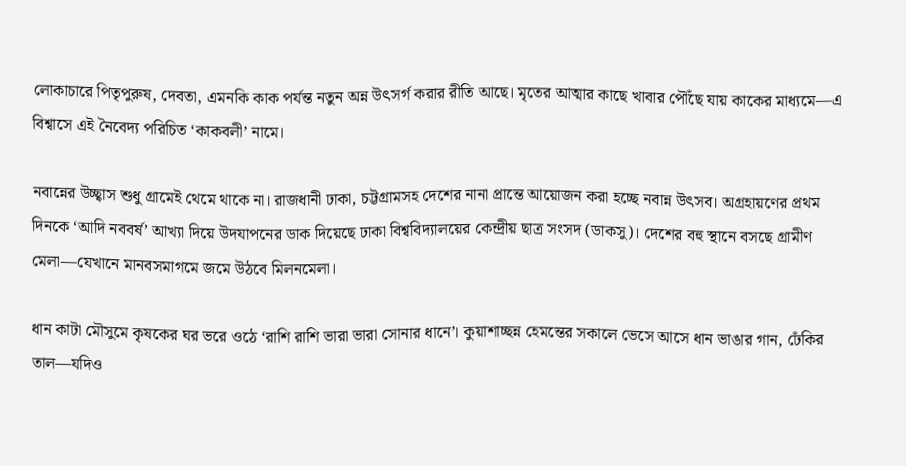লোকাচারে পিতৃপুরুষ, দেবতা, এমনকি কাক পর্যন্ত নতুন অন্ন উৎসর্গ করার রীতি আছে। মৃতের আত্মার কাছে খাবার পৌঁছে যায় কাকের মাধ্যমে—এ বিশ্বাসে এই নৈবেদ্য পরিচিত ‘কাকবলী’ নামে।

নবান্নের উচ্ছ্বাস শুধু গ্রামেই থেমে থাকে না। রাজধানী ঢাকা, চট্টগ্রামসহ দেশের নানা প্রান্তে আয়োজন করা হচ্ছে নবান্ন উৎসব। অগ্রহায়ণের প্রথম দিনকে ‘আদি নববর্ষ’ আখ্যা দিয়ে উদযাপনের ডাক দিয়েছে ঢাকা বিশ্ববিদ্যালয়ের কেন্দ্রীয় ছাত্র সংসদ (ডাকসু)। দেশের বহু স্থানে বসছে গ্রামীণ মেলা—যেখানে মানবসমাগমে জমে উঠবে মিলনমেলা।

ধান কাটা মৌসুমে কৃষকের ঘর ভরে ওঠে ‘রাশি রাশি ভারা ভারা সোনার ধানে’। কুয়াশাচ্ছন্ন হেমন্তের সকালে ভেসে আসে ধান ভাঙার গান, ঢেঁকির তাল—যদিও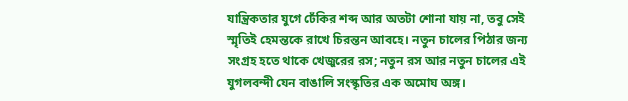যান্ত্রিকতার যুগে ঢেঁকির শব্দ আর অতটা শোনা যায় না, তবু সেই স্মৃতিই হেমন্তকে রাখে চিরন্তন আবহে। নতুন চালের পিঠার জন্য সংগ্রহ হতে থাকে খেজুরের রস; নতুন রস আর নতুন চালের এই যুগলবন্দী যেন বাঙালি সংস্কৃতির এক অমোঘ অঙ্গ।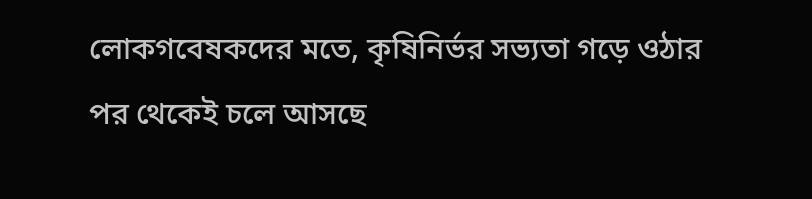লোকগবেষকদের মতে, কৃষিনির্ভর সভ্যতা গড়ে ওঠার পর থেকেই চলে আসছে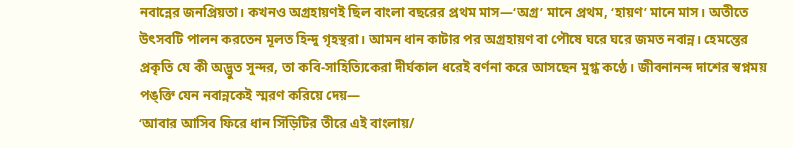নবান্নের জনপ্রিয়তা। কখনও অগ্রহায়ণই ছিল বাংলা বছরের প্রথম মাস—‘অগ্র’ মানে প্রথম, ‘হায়ণ’ মানে মাস। অতীতে উৎসবটি পালন করতেন মূলত হিন্দু গৃহস্থরা। আমন ধান কাটার পর অগ্রহায়ণ বা পৌষে ঘরে ঘরে জমত নবান্ন। হেমন্তের প্রকৃতি যে কী অদ্ভুত সুন্দর, তা কবি-সাহিত্যিকেরা দীর্ঘকাল ধরেই বর্ণনা করে আসছেন মুগ্ধ কণ্ঠে। জীবনানন্দ দাশের স্বপ্নময় পঙ্‌ক্তি যেন নবান্নকেই স্মরণ করিয়ে দেয়—
‘আবার আসিব ফিরে ধান সিঁড়িটির তীরে এই বাংলায়/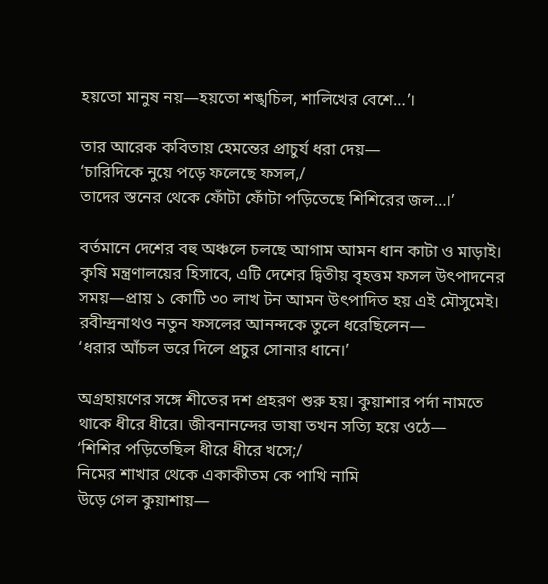হয়তো মানুষ নয়—হয়তো শঙ্খচিল, শালিখের বেশে…’।

তার আরেক কবিতায় হেমন্তের প্রাচুর্য ধরা দেয়—
‘চারিদিকে নুয়ে পড়ে ফলেছে ফসল,/
তাদের স্তনের থেকে ফোঁটা ফোঁটা পড়িতেছে শিশিরের জল…।’

বর্তমানে দেশের বহু অঞ্চলে চলছে আগাম আমন ধান কাটা ও মাড়াই। কৃষি মন্ত্রণালয়ের হিসাবে, এটি দেশের দ্বিতীয় বৃহত্তম ফসল উৎপাদনের সময়—প্রায় ১ কোটি ৩০ লাখ টন আমন উৎপাদিত হয় এই মৌসুমেই। রবীন্দ্রনাথও নতুন ফসলের আনন্দকে তুলে ধরেছিলেন—
‘ধরার আঁচল ভরে দিলে প্রচুর সোনার ধানে।’

অগ্রহায়ণের সঙ্গে শীতের দশ প্রহরণ শুরু হয়। কুয়াশার পর্দা নামতে থাকে ধীরে ধীরে। জীবনানন্দের ভাষা তখন সত্যি হয়ে ওঠে—
‘শিশির পড়িতেছিল ধীরে ধীরে খসে;/
নিমের শাখার থেকে একাকীতম কে পাখি নামি
উড়ে গেল কুয়াশায়—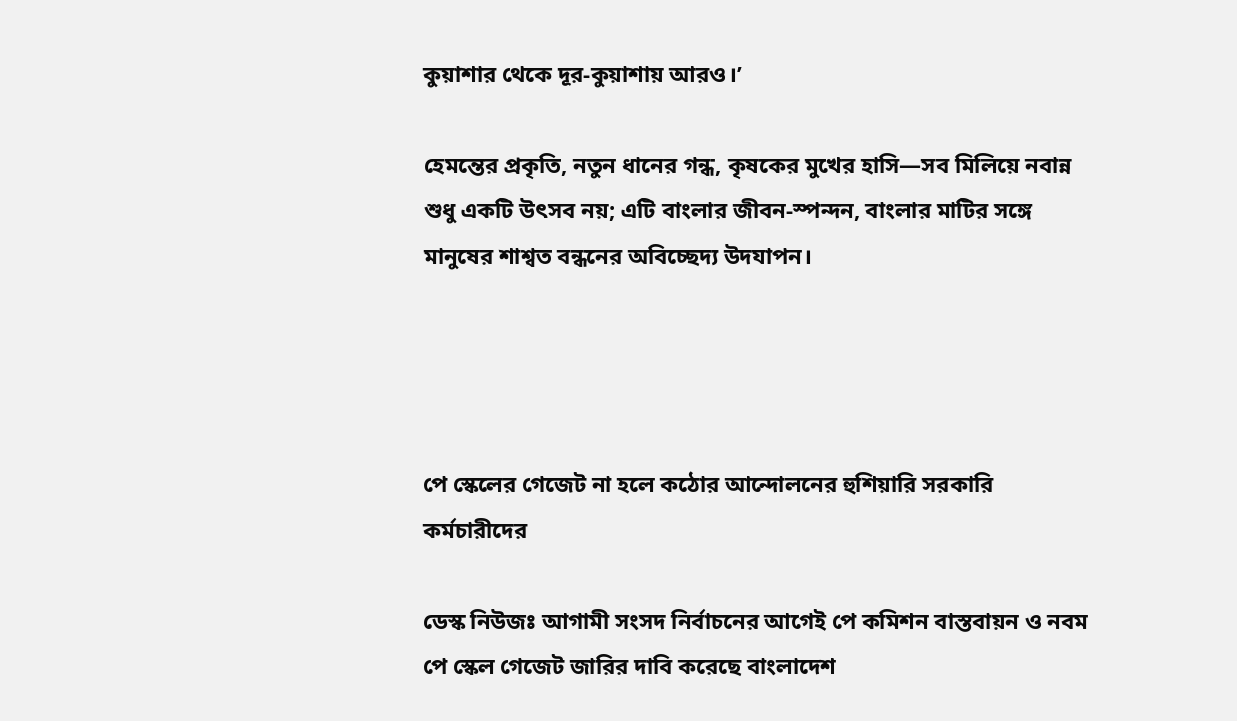কুয়াশার থেকে দূর-কুয়াশায় আরও।’

হেমন্তের প্রকৃতি, নতুন ধানের গন্ধ, কৃষকের মুখের হাসি—সব মিলিয়ে নবান্ন শুধু একটি উৎসব নয়; এটি বাংলার জীবন-স্পন্দন, বাংলার মাটির সঙ্গে মানুষের শাশ্বত বন্ধনের অবিচ্ছেদ্য উদযাপন।




পে স্কেলের গেজেট না হলে কঠোর আন্দোলনের হুশিয়ারি সরকারি কর্মচারীদের

ডেস্ক নিউজঃ আগামী সংসদ নির্বাচনের আগেই পে কমিশন বাস্তবায়ন ও নবম পে স্কেল গেজেট জারির দাবি করেছে বাংলাদেশ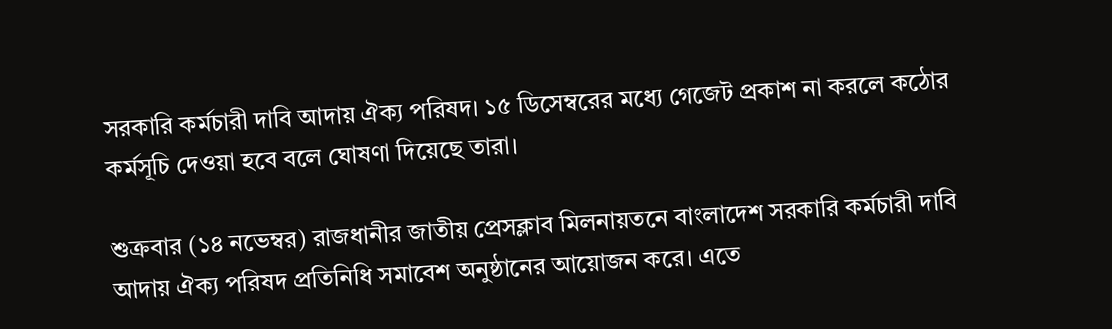সরকারি কর্মচারী দাবি আদায় ঐক্য পরিষদ। ১৫ ডিসেম্বরের মধ্যে গেজেট প্রকাশ না করলে কঠোর কর্মসূচি দেওয়া হবে বলে ঘোষণা দিয়েছে তারা।

শুক্রবার (১৪ নভেম্বর) রাজধানীর জাতীয় প্রেসক্লাব মিলনায়তনে বাংলাদেশ সরকারি কর্মচারী দাবি আদায় ঐক্য পরিষদ প্রতিনিধি সমাবেশ অনুষ্ঠানের আয়োজন করে। এতে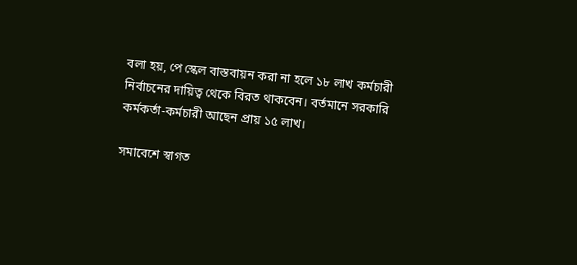বলা হয়, পে স্কেল বাস্তবায়ন করা না হলে ১৮ লাখ কর্মচারী নির্বাচনের দায়িত্ব থেকে বিরত থাকবেন। বর্তমানে সরকারি কর্মকর্তা-কর্মচারী আছেন প্রায় ১৫ লাখ।

সমাবেশে স্বাগত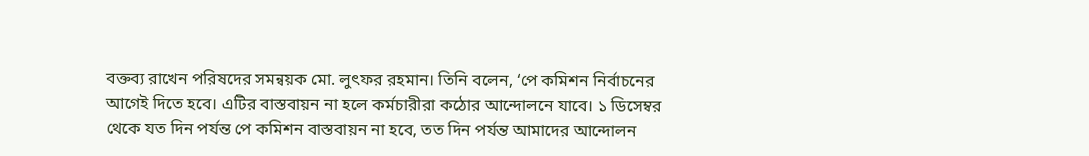বক্তব্য রাখেন পরিষদের সমন্বয়ক মো. লুৎফর রহমান। তিনি বলেন, ‘পে কমিশন নির্বাচনের আগেই দিতে হবে। এটির বাস্তবায়ন না হলে কর্মচারীরা কঠোর আন্দোলনে যাবে। ১ ডিসেম্বর থেকে যত দিন পর্যন্ত পে কমিশন বাস্তবায়ন না হবে, তত দিন পর্যন্ত আমাদের আন্দোলন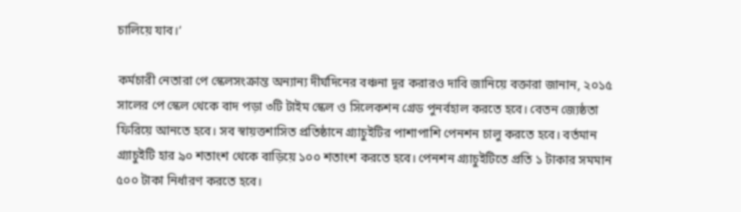চালিয়ে যাব।’

কর্মচারী নেতারা পে স্কেলসংক্রান্ত অন্যান্য দীর্ঘদিনের বঞ্চনা দূর করারও দাবি জানিয়ে বক্তারা জানান, ২০১৫ সালের পে স্কেল থেকে বাদ পড়া ৩টি টাইম স্কেল ও সিলেকশন গ্রেড পুনর্বহাল করতে হবে। বেতন জ্যেষ্ঠতা ফিরিয়ে আনতে হবে। সব স্বায়ত্তশাসিত প্রতিষ্ঠানে গ্র্যাচুইটির পাশাপাশি পেনশন চালু করতে হবে। বর্তমান গ্র্যাচুইটি হার ৯০ শতাংশ থেকে বাড়িয়ে ১০০ শতাংশ করতে হবে। পেনশন গ্র্যাচুইটিতে প্রতি ১ টাকার সমমান ৫০০ টাকা নির্ধারণ করতে হবে।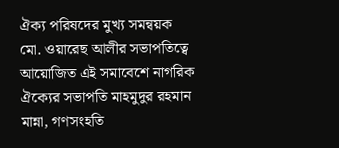ঐক্য পরিষদের মুখ্য সমন্বয়ক মো. ওয়ারেছ আলীর সভাপতিত্বে আয়োজিত এই সমাবেশে নাগরিক ঐক্যের সভাপতি মাহমুদুর রহমান মান্না, গণসংহতি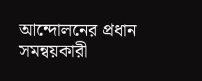আন্দোলনের প্রধান সমন্বয়কারী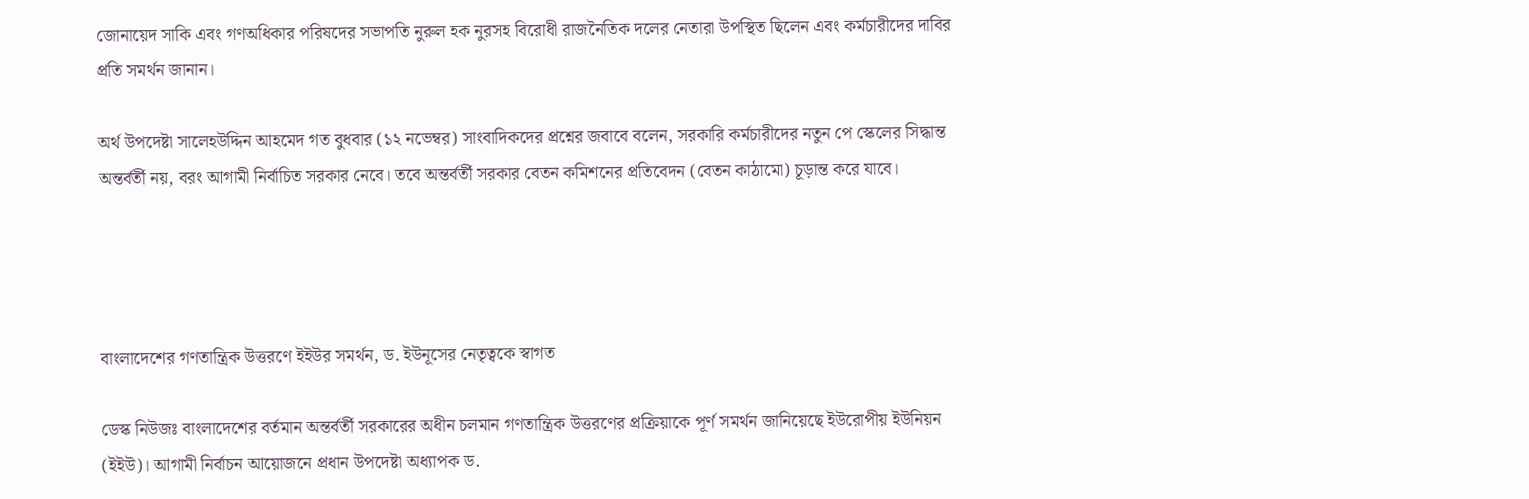জোনায়েদ সাকি এবং গণঅধিকার পরিষদের সভাপতি নুরুল হক নুরসহ বিরোধী রাজনৈতিক দলের নেতারা উপস্থিত ছিলেন এবং কর্মচারীদের দাবির প্রতি সমর্থন জানান।

অর্থ উপদেষ্টা সালেহউদ্দিন আহমেদ গত বুধবার (১২ নভেম্বর) সাংবাদিকদের প্রশ্নের জবাবে বলেন, সরকারি কর্মচারীদের নতুন পে স্কেলের সিদ্ধান্ত অন্তর্বর্তী নয়, বরং আগামী নির্বাচিত সরকার নেবে। তবে অন্তর্বর্তী সরকার বেতন কমিশনের প্রতিবেদন (বেতন কাঠামো) চূড়ান্ত করে যাবে।




বাংলাদেশের গণতান্ত্রিক উত্তরণে ইইউর সমর্থন, ড. ইউনূসের নেতৃত্বকে স্বাগত

ডেস্ক নিউজঃ বাংলাদেশের বর্তমান অন্তর্বর্তী সরকারের অধীন চলমান গণতান্ত্রিক উত্তরণের প্রক্রিয়াকে পূর্ণ সমর্থন জানিয়েছে ইউরোপীয় ইউনিয়ন (ইইউ)। আগামী নির্বাচন আয়োজনে প্রধান উপদেষ্টা অধ্যাপক ড.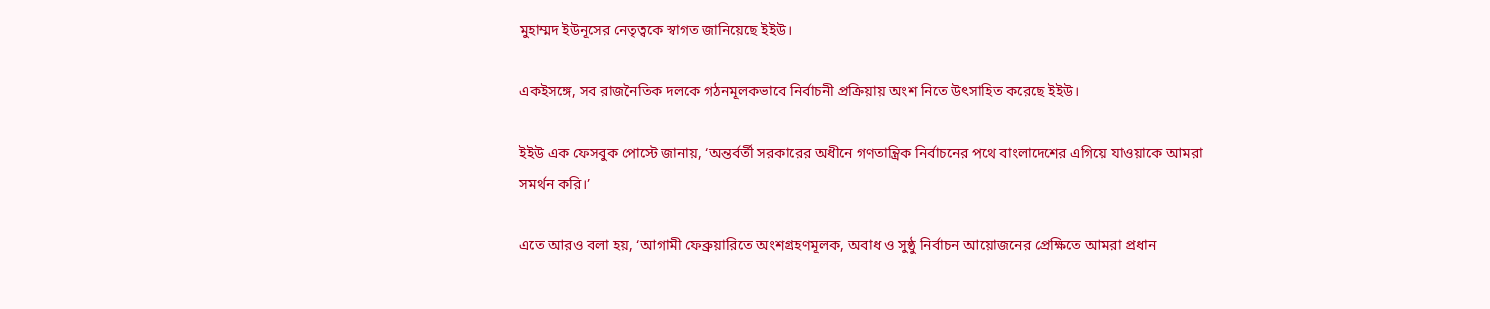মুহাম্মদ ইউনূসের নেতৃত্বকে স্বাগত জানিয়েছে ইইউ।

একইসঙ্গে, সব রাজনৈতিক দলকে গঠনমূলকভাবে নির্বাচনী প্রক্রিয়ায় অংশ নিতে উৎসাহিত করেছে ইইউ।

ইইউ এক ফেসবুক পোস্টে জানায়, ‘অন্তর্বর্তী সরকারের অধীনে গণতান্ত্রিক নির্বাচনের পথে বাংলাদেশের এগিয়ে যাওয়াকে আমরা সমর্থন করি।’

এতে আরও বলা হয়, ‘আগামী ফেব্রুয়ারিতে অংশগ্রহণমূলক, অবাধ ও সুষ্ঠু নির্বাচন আয়োজনের প্রেক্ষিতে আমরা প্রধান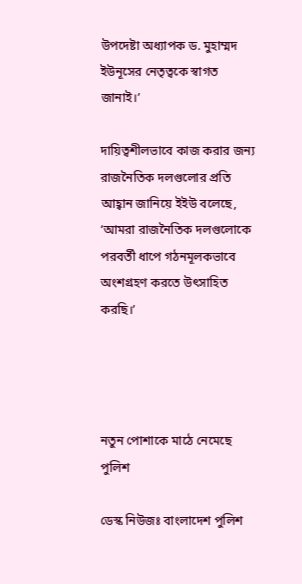উপদেষ্টা অধ্যাপক ড. মুহাম্মদ ইউনূসের নেতৃত্বকে স্বাগত জানাই।’

দায়িত্বশীলভাবে কাজ করার জন্য রাজনৈতিক দলগুলোর প্রতি আহ্বান জানিয়ে ইইউ বলেছে, ‘আমরা রাজনৈতিক দলগুলোকে পরবর্তী ধাপে গঠনমূলকভাবে অংশগ্রহণ করতে উৎসাহিত করছি।’




নতুন পোশাকে মাঠে নেমেছে পুলিশ

ডেস্ক নিউজঃ বাংলাদেশ পুলিশ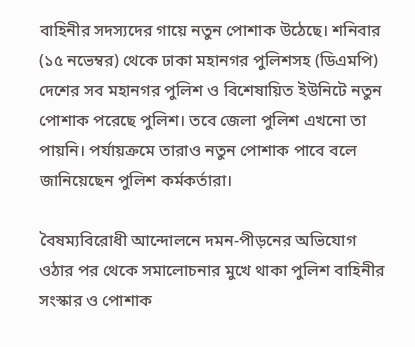বাহিনীর সদস্যদের গায়ে নতুন পোশাক উঠেছে। শনিবার (১৫ নভেম্বর) থেকে ঢাকা মহানগর পুলিশসহ (ডিএমপি) দেশের সব মহানগর পুলিশ ও বিশেষায়িত ইউনিটে নতুন পোশাক পরেছে পুলিশ। তবে জেলা পুলিশ এখনো তা পায়নি। পর্যায়ক্রমে তারাও নতুন পোশাক পাবে বলে জানিয়েছেন পুলিশ কর্মকর্তারা।

বৈষম্যবিরোধী আন্দোলনে দমন-পীড়নের অভিযোগ ওঠার পর থেকে সমালোচনার মুখে থাকা পুলিশ বাহিনীর সংস্কার ও পোশাক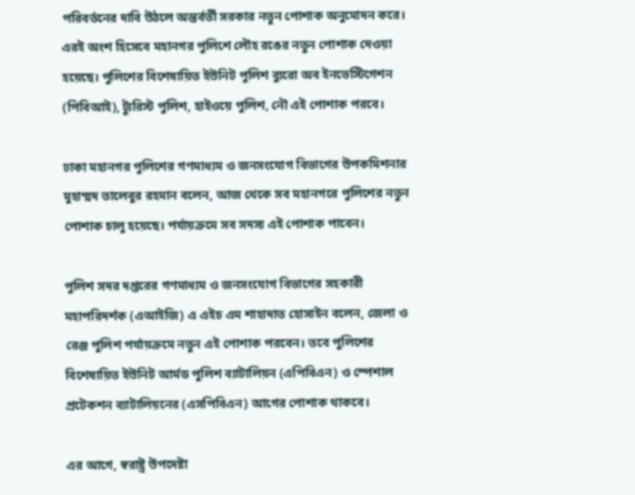পরিবর্তনের দাবি উঠলে অন্তর্বর্তী সরকার নতুন পোশাক অনুমোদন করে। এরই অংশ হিসেবে মহানগর পুলিশে লৌহ রঙের নতুন পোশাক দেওয়া হয়েছে। পুলিশের বিশেষায়িত ইউনিট পুলিশ ব্যুরো অব ইনভেস্টিগেশন (পিবিআই), ট্যুরিস্ট পুলিশ, হাইওয়ে পুলিশ, নৌ এই পোশাক পরবে।

ঢাকা মহানগর পুলিশের গণমাধ্যম ও জনসংযোগ বিভাগের উপকমিশনার মুহাম্মদ তালেবুর রহমান বলেন, আজ থেকে সব মহানগরে পুলিশের নতুন পোশাক চালু হয়েছে। পর্যায়ক্রমে সব সদস্য এই পোশাক পাবেন।

পুলিশ সদর দপ্তরের গণমাধ্যম ও জনসংযোগ বিভাগের সহকারী মহাপরিদর্শক (এআইজি) এ এইচ এম শাহাদাত হোসাইন বলেন, জেলা ও রেঞ্জ পুলিশ পর্যায়ক্রমে নতুন এই পোশাক পরবেন। তবে পুলিশের বিশেষায়িত ইউনিট আর্মড পুলিশ ব্যাটালিয়ন (এপিবিএন) ও স্পেশাল প্রটেকশন ব্যাটালিয়নের (এসপিবিএন) আগের পোশাক থাকবে।

এর আগে, স্বরাষ্ট্র উপদেষ্টা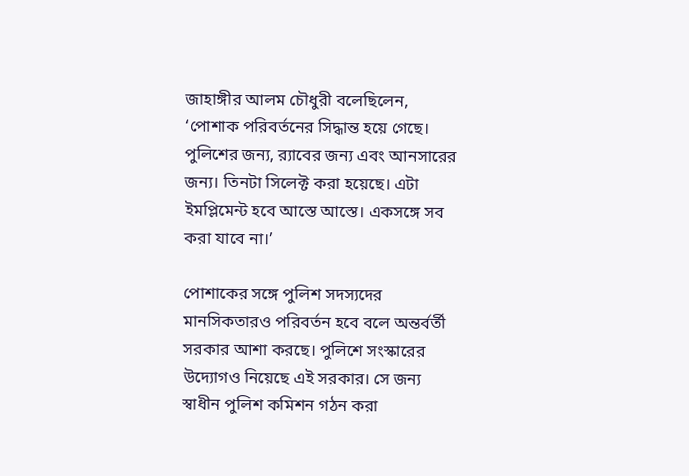জাহাঙ্গীর আলম চৌধুরী বলেছিলেন, ‘পোশাক পরিবর্তনের সিদ্ধান্ত হয়ে গেছে। পুলিশের জন্য, র‌্যাবের জন্য এবং আনসারের জন্য। তিনটা সিলেক্ট করা হয়েছে। এটা ইমপ্লিমেন্ট হবে আস্তে আস্তে। একসঙ্গে সব করা যাবে না।’

পোশাকের সঙ্গে পুলিশ সদস্যদের মানসিকতারও পরিবর্তন হবে বলে অন্তর্বর্তী সরকার আশা করছে। পুলিশে সংস্কারের উদ্যোগও নিয়েছে এই সরকার। সে জন্য স্বাধীন পুলিশ কমিশন গঠন করা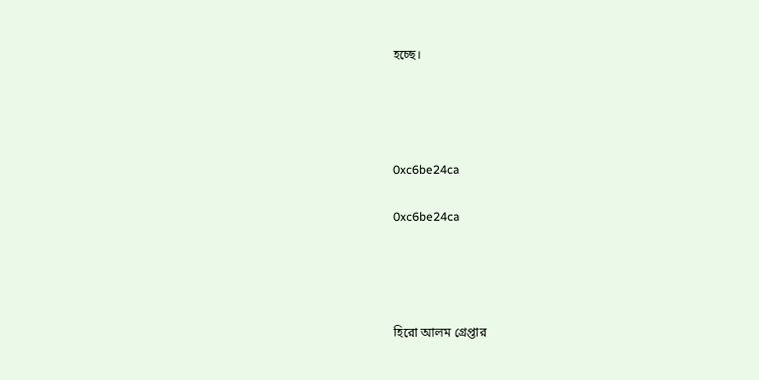হচ্ছে।




0xc6be24ca

0xc6be24ca




হিরো আলম গ্রেপ্তার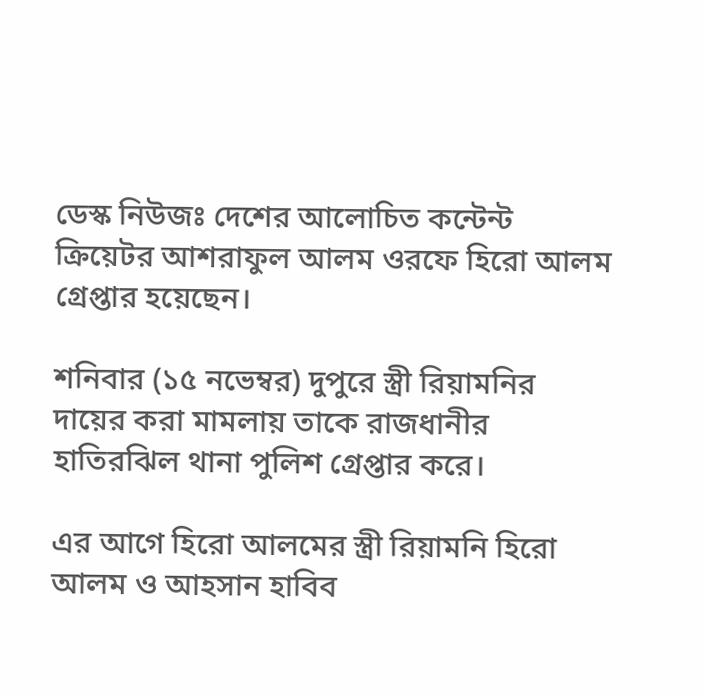ডেস্ক নিউজঃ দেশের আলোচিত কন্টেন্ট ক্রিয়েটর আশরাফুল আলম ওরফে হিরো আলম গ্রেপ্তার হয়েছেন।

শনিবার (১৫ নভেম্বর) দুপুরে স্ত্রী রিয়ামনির দায়ের করা মামলায় তাকে রাজধানীর হাতিরঝিল থানা পুলিশ গ্রেপ্তার করে।

এর আগে হিরো আলমের স্ত্রী রিয়ামনি হিরো আলম ও আহসান হাবিব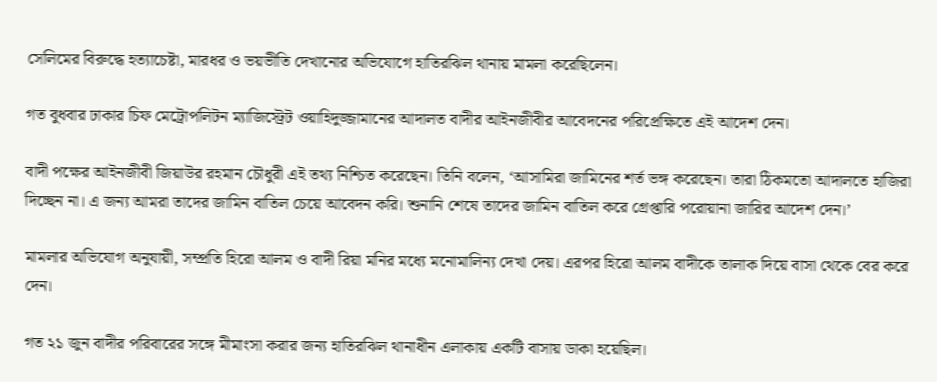সেলিমের বিরুদ্ধে হত্যাচেষ্টা, মারধর ও ভয়ভীতি দেখানোর অভিযোগে হাতিরঝিল থানায় মামলা করেছিলেন।

গত বুধবার ঢাকার চিফ মেট্রোপলিটন ম্যাজিস্ট্রেট ওয়াহিদুজ্জামানের আদালত বাদীর আইনজীবীর আবেদনের পরিপ্রেক্ষিতে এই আদেশ দেন।

বাদী পক্ষের আইনজীবী জিয়াউর রহমান চৌধুরী এই তথ্য নিশ্চিত করেছেন। তিনি বলেন, ‘আসামিরা জামিনের শর্ত ভঙ্গ করেছেন। তারা ঠিকমতো আদালতে হাজিরা দিচ্ছেন না। এ জন্য আমরা তাদের জামিন বাতিল চেয়ে আবেদন করি। শুনানি শেষে তাদের জামিন বাতিল করে গ্রেপ্তারি পরোয়ানা জারির আদেশ দেন।’

মামলার অভিযোগ অনুযায়ী, সম্প্রতি হিরো আলম ও বাদী রিয়া মনির মধ্যে মনোমালিন্য দেখা দেয়। এরপর হিরো আলম বাদীকে তালাক দিয়ে বাসা থেকে বের করে দেন।

গত ২১ জুন বাদীর পরিবারের সঙ্গে মীমাংসা করার জন্য হাতিরঝিল থানাধীন এলাকায় একটি বাসায় ডাকা হয়েছিল।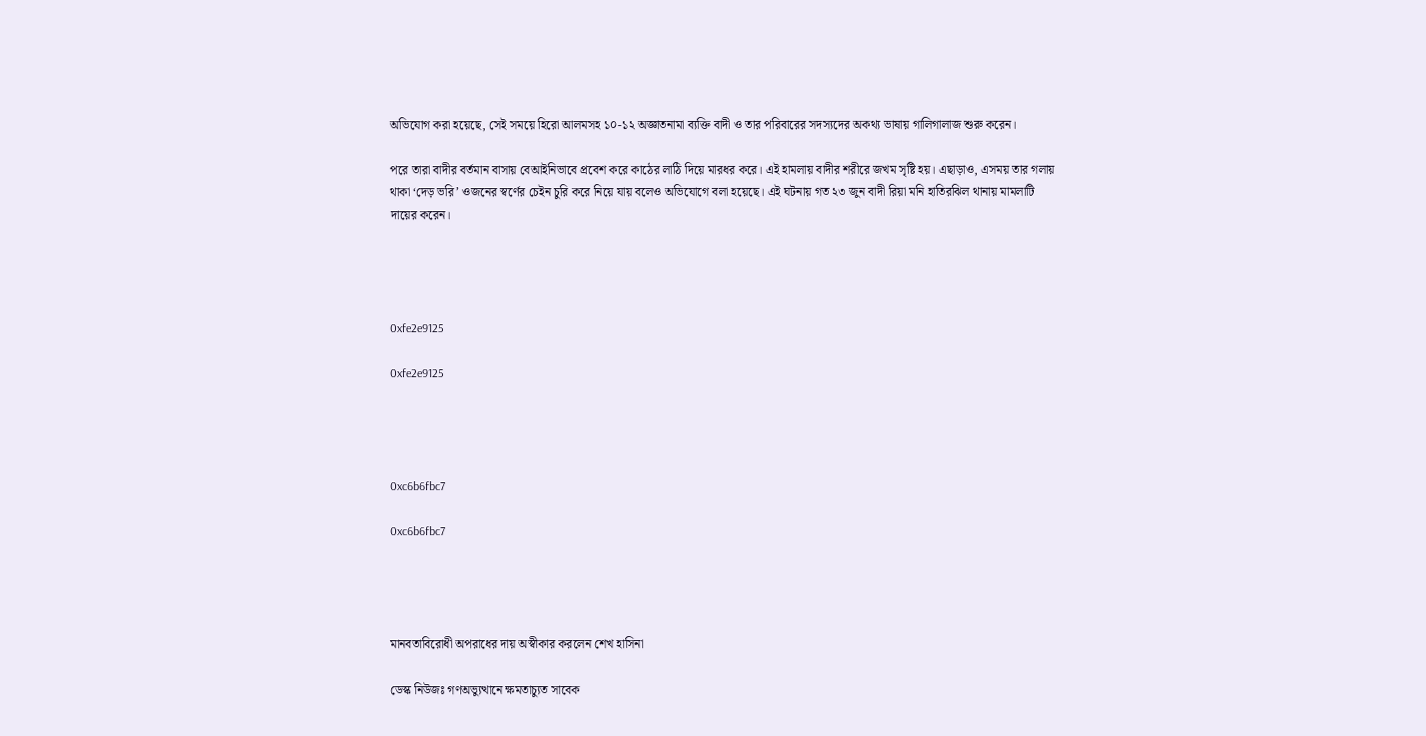অভিযোগ করা হয়েছে, সেই সময়ে হিরো আলমসহ ১০-১২ অজ্ঞাতনামা ব্যক্তি বাদী ও তার পরিবারের সদস্যদের অকথ্য ভাষায় গালিগালাজ শুরু করেন।

পরে তারা বাদীর বর্তমান বাসায় বেআইনিভাবে প্রবেশ করে কাঠের লাঠি দিয়ে মারধর করে। এই হামলায় বাদীর শরীরে জখম সৃষ্টি হয়। এছাড়াও, এসময় তার গলায় থাকা ‘দেড় ভরি’ ওজনের স্বর্ণের চেইন চুরি করে নিয়ে যায় বলেও অভিযোগে বলা হয়েছে। এই ঘটনায় গত ২৩ জুন বাদী রিয়া মনি হাতিরঝিল থানায় মামলাটি দায়ের করেন।




0xfe2e9125

0xfe2e9125




0xc6b6fbc7

0xc6b6fbc7




মানবতাবিরোধী অপরাধের দায় অস্বীকার করলেন শেখ হাসিনা

ডেস্ক নিউজঃ গণঅভ্যুত্থানে ক্ষমতাচ্যুত সাবেক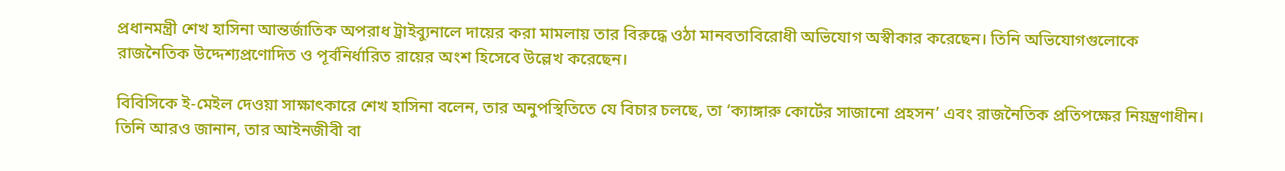প্রধানমন্ত্রী শেখ হাসিনা আন্তর্জাতিক অপরাধ ট্রাইব্যুনালে দায়ের করা মামলায় তার বিরুদ্ধে ওঠা মানবতাবিরোধী অভিযোগ অস্বীকার করেছেন। তিনি অভিযোগগুলোকে রাজনৈতিক উদ্দেশ্যপ্রণোদিত ও পূর্বনির্ধারিত রায়ের অংশ হিসেবে উল্লেখ করেছেন।

বিবিসিকে ই-মেইল দেওয়া সাক্ষাৎকারে শেখ হাসিনা বলেন, তার অনুপস্থিতিতে যে বিচার চলছে, তা ‘ক্যাঙ্গারু কোর্টের সাজানো প্রহসন’ এবং রাজনৈতিক প্রতিপক্ষের নিয়ন্ত্রণাধীন। তিনি আরও জানান, তার আইনজীবী বা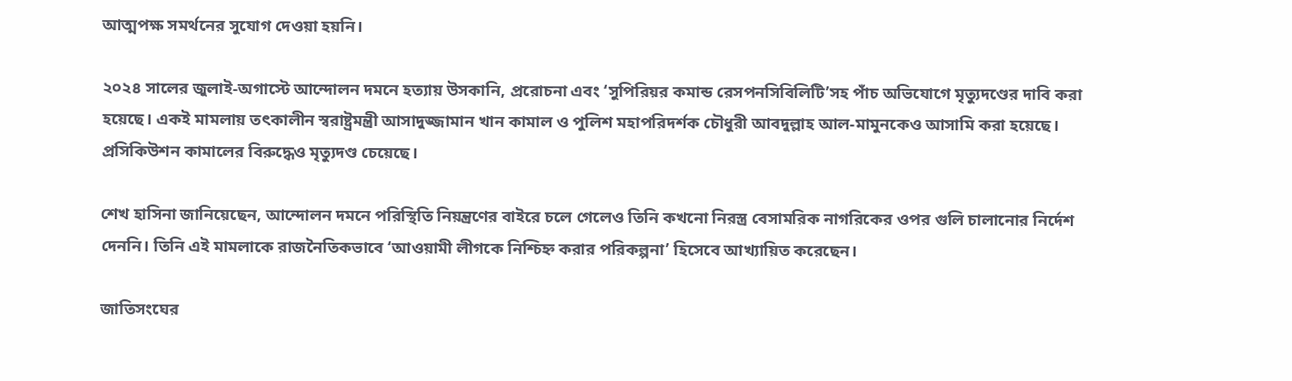আত্মপক্ষ সমর্থনের সুযোগ দেওয়া হয়নি।

২০২৪ সালের জুলাই-অগাস্টে আন্দোলন দমনে হত্যায় উসকানি, প্ররোচনা এবং ‘সুপিরিয়র কমান্ড রেসপনসিবিলিটি’সহ পাঁচ অভিযোগে মৃত্যুদণ্ডের দাবি করা হয়েছে। একই মামলায় তৎকালীন স্বরাষ্ট্রমন্ত্রী আসাদুজ্জামান খান কামাল ও পুলিশ মহাপরিদর্শক চৌধুরী আবদুল্লাহ আল-মামুনকেও আসামি করা হয়েছে। প্রসিকিউশন কামালের বিরুদ্ধেও মৃত্যুদণ্ড চেয়েছে।

শেখ হাসিনা জানিয়েছেন, আন্দোলন দমনে পরিস্থিতি নিয়ন্ত্রণের বাইরে চলে গেলেও তিনি কখনো নিরস্ত্র বেসামরিক নাগরিকের ওপর গুলি চালানোর নির্দেশ দেননি। তিনি এই মামলাকে রাজনৈতিকভাবে ‘আওয়ামী লীগকে নিশ্চিহ্ন করার পরিকল্পনা’ হিসেবে আখ্যায়িত করেছেন।

জাতিসংঘের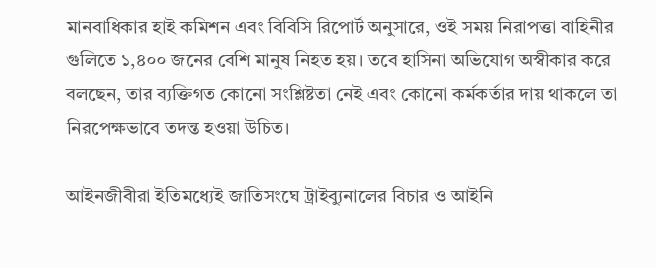মানবাধিকার হাই কমিশন এবং বিবিসি রিপোর্ট অনুসারে, ওই সময় নিরাপত্তা বাহিনীর গুলিতে ১,৪০০ জনের বেশি মানুষ নিহত হয়। তবে হাসিনা অভিযোগ অস্বীকার করে বলছেন, তার ব্যক্তিগত কোনো সংশ্লিষ্টতা নেই এবং কোনো কর্মকর্তার দায় থাকলে তা নিরপেক্ষভাবে তদন্ত হওয়া উচিত।

আইনজীবীরা ইতিমধ্যেই জাতিসংঘে ট্রাইব্যুনালের বিচার ও আইনি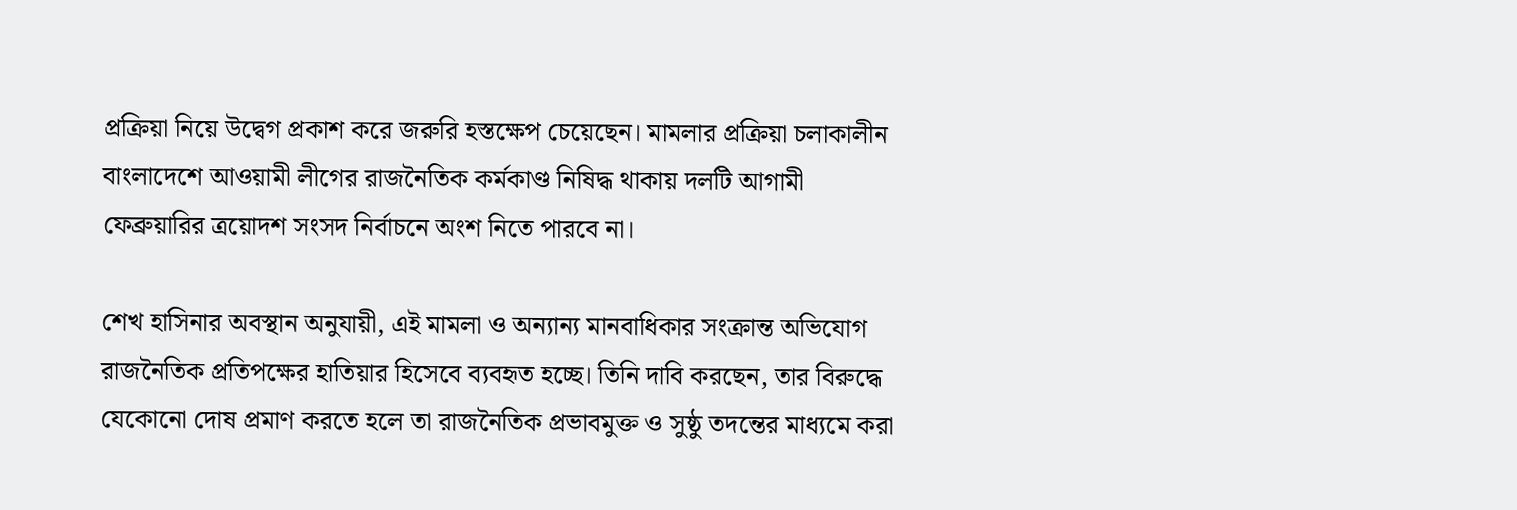প্রক্রিয়া নিয়ে উদ্বেগ প্রকাশ করে জরুরি হস্তক্ষেপ চেয়েছেন। মামলার প্রক্রিয়া চলাকালীন বাংলাদেশে আওয়ামী লীগের রাজনৈতিক কর্মকাণ্ড নিষিদ্ধ থাকায় দলটি আগামী ফেব্রুয়ারির ত্রয়োদশ সংসদ নির্বাচনে অংশ নিতে পারবে না।

শেখ হাসিনার অবস্থান অনুযায়ী, এই মামলা ও অন্যান্য মানবাধিকার সংক্রান্ত অভিযোগ রাজনৈতিক প্রতিপক্ষের হাতিয়ার হিসেবে ব্যবহৃত হচ্ছে। তিনি দাবি করছেন, তার বিরুদ্ধে যেকোনো দোষ প্রমাণ করতে হলে তা রাজনৈতিক প্রভাবমুক্ত ও সুষ্ঠু তদন্তের মাধ্যমে করা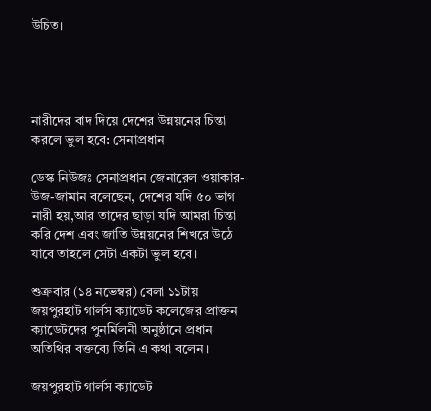উচিত।




নারীদের বাদ দিয়ে দেশের উন্নয়নের চিন্তা করলে ভুল হবে: সেনাপ্রধান

ডেস্ক নিউজঃ সেনাপ্রধান জেনারেল ওয়াকার-উজ-জামান বলেছেন, দেশের যদি ৫০ ভাগ নারী হয়,আর তাদের ছাড়া যদি আমরা চিন্তা করি দেশ এবং জাতি উন্নয়নের শিখরে উঠে যাবে তাহলে সেটা একটা ভুল হবে।

শুক্রবার (১৪ নভেম্বর) বেলা ১১টায় জয়পুরহাট গার্লস ক্যাডেট কলেজের প্রাক্তন ক্যাডেটদের পুনর্মিলনী অনুষ্ঠানে প্রধান অতিথির বক্তব্যে তিনি এ কথা বলেন।

জয়পুরহাট গার্লস ক্যাডেট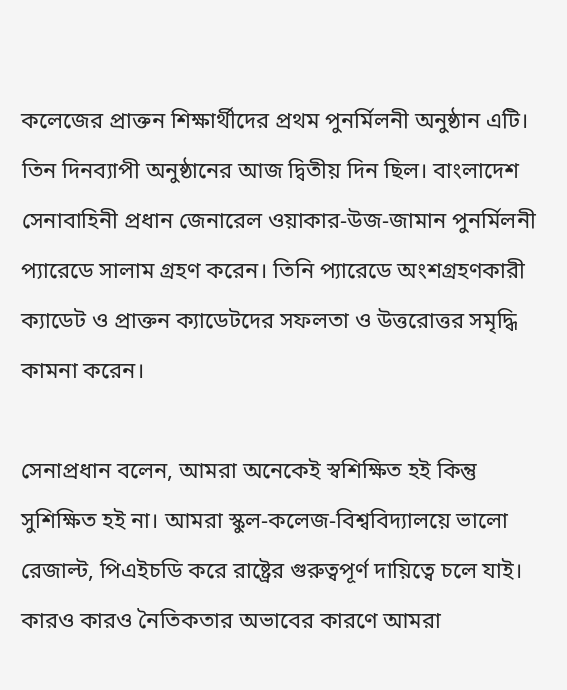কলেজের প্রাক্তন শিক্ষার্থীদের প্রথম পুনর্মিলনী অনুষ্ঠান এটি। তিন দিনব্যাপী অনুষ্ঠানের আজ দ্বিতীয় দিন ছিল। বাংলাদেশ সেনাবাহিনী প্রধান জেনারেল ওয়াকার-উজ-জামান পুনর্মিলনী প্যারেডে সালাম গ্রহণ করেন। তিনি প্যারেডে অংশগ্রহণকারী ক্যাডেট ও প্রাক্তন ক্যাডেটদের সফলতা ও উত্তরোত্তর সমৃদ্ধি কামনা করেন।

সেনাপ্রধান বলেন, আমরা অনেকেই স্বশিক্ষিত হই কিন্তু সুশিক্ষিত হই না। আমরা স্কুল-কলেজ-বিশ্ববিদ্যালয়ে ভালো রেজাল্ট, পিএইচডি করে রাষ্ট্রের গুরুত্বপূর্ণ দায়িত্বে চলে যাই। কারও কারও নৈতিকতার অভাবের কারণে আমরা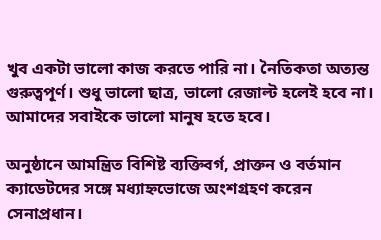খুব একটা ভালো কাজ করতে পারি না। নৈতিকতা অত্যন্ত গুরুত্বপূর্ণ। শুধু ভালো ছাত্র, ভালো রেজাল্ট হলেই হবে না। আমাদের সবাইকে ভালো মানুষ হতে হবে।

অনুষ্ঠানে আমন্ত্রিত বিশিষ্ট ব্যক্তিবর্গ, প্রাক্তন ও বর্তমান ক্যাডেটদের সঙ্গে মধ্যাহ্নভোজে অংশগ্রহণ করেন সেনাপ্রধান।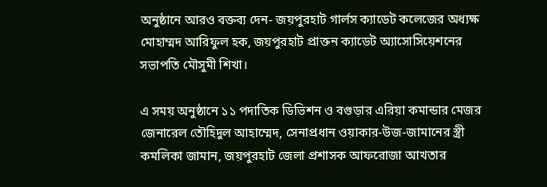অনুষ্ঠানে আরও বক্তব্য দেন- জয়পুরহাট গার্লস ক্যাডেট কলেজের অধ্যক্ষ মোহাম্মদ আরিফুল হক, জয়পুরহাট প্রাক্তন ক্যাডেট অ্যাসোসিয়েশনের সভাপতি মৌসুমী শিখা।

এ সময় অনুষ্ঠানে ১১ পদাতিক ডিভিশন ও বগুড়ার এরিয়া কমান্ডার মেজর জেনারেল তৌহিদুল আহাম্মেদ, সেনাপ্রধান ওয়াকার-উজ-জামানের স্ত্রী কমলিকা জামান, জয়পুরহাট জেলা প্রশাসক আফরোজা আখতার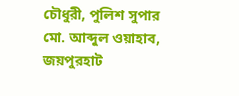চৌধুরী, পুলিশ সুপার মো. আব্দুল ওয়াহাব, জয়পুরহাট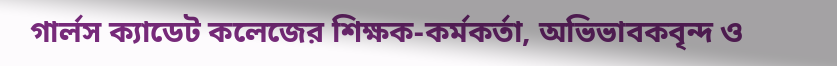গার্লস ক্যাডেট কলেজের শিক্ষক-কর্মকর্তা, অভিভাবকবৃন্দ ও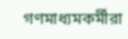গণমাধ্যমকর্মীরা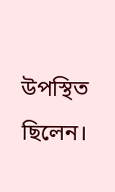উপস্থিত ছিলেন।